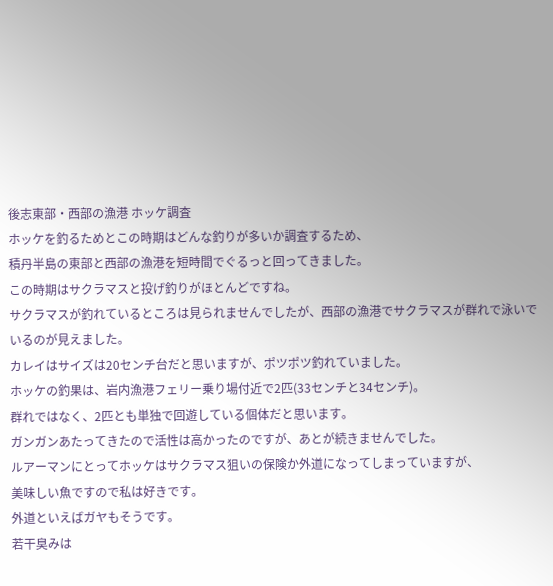後志東部・西部の漁港 ホッケ調査
ホッケを釣るためとこの時期はどんな釣りが多いか調査するため、
積丹半島の東部と西部の漁港を短時間でぐるっと回ってきました。
この時期はサクラマスと投げ釣りがほとんどですね。
サクラマスが釣れているところは見られませんでしたが、西部の漁港でサクラマスが群れで泳いでいるのが見えました。
カレイはサイズは20センチ台だと思いますが、ポツポツ釣れていました。
ホッケの釣果は、岩内漁港フェリー乗り場付近で2匹(33センチと34センチ)。
群れではなく、2匹とも単独で回遊している個体だと思います。
ガンガンあたってきたので活性は高かったのですが、あとが続きませんでした。
ルアーマンにとってホッケはサクラマス狙いの保険か外道になってしまっていますが、
美味しい魚ですので私は好きです。
外道といえばガヤもそうです。
若干臭みは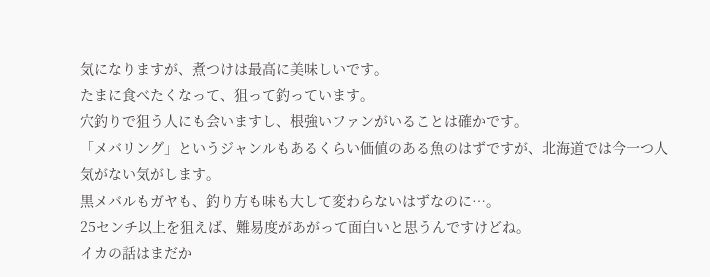気になりますが、煮つけは最高に美味しいです。
たまに食べたくなって、狙って釣っています。
穴釣りで狙う人にも会いますし、根強いファンがいることは確かです。
「メバリング」というジャンルもあるくらい価値のある魚のはずですが、北海道では今一つ人気がない気がします。
黒メバルもガヤも、釣り方も味も大して変わらないはずなのに…。
25センチ以上を狙えば、難易度があがって面白いと思うんですけどね。
イカの話はまだか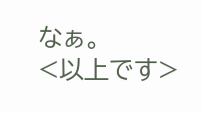なぁ。
<以上です>